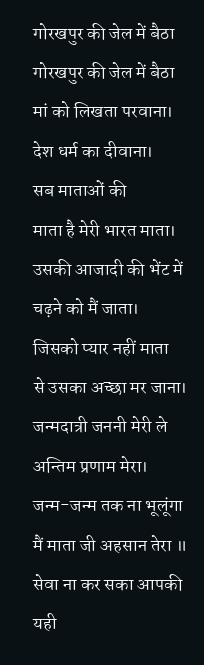गोरखपुर की जेल में बैठा
गोरखपुर की जेल में बैठा
मां को लिखता परवाना।
देश धर्म का दीवाना।
सब माताओं की
माता है मेरी भारत माता।
उसकी आजादी की भेंट में
चढ़ने को मैं जाता।
जिसको प्यार नहीं माता
से उसका अच्छा मर जाना।
जन्मदात्री जननी मेरी ले
अन्तिम प्रणाम मेरा।
जन्म-जन्म तक ना भूलूंगा
मैं माता जी अहसान तेरा ॥
सेवा ना कर सका आपकी
यही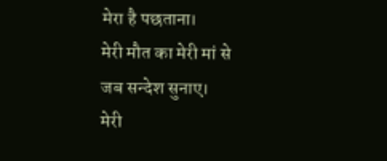मेरा है पछताना।
मेरी मौत का मेरी मां से
जब सन्देश सुनाए।
मेरी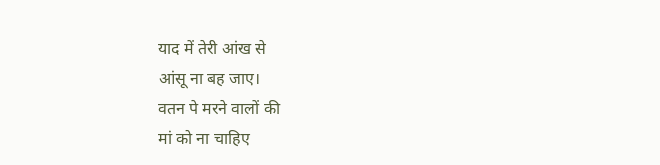याद में तेरी आंख से
आंसू ना बह जाए।
वतन पे मरने वालों की
मां को ना चाहिए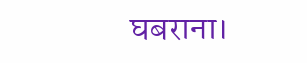घबराना।